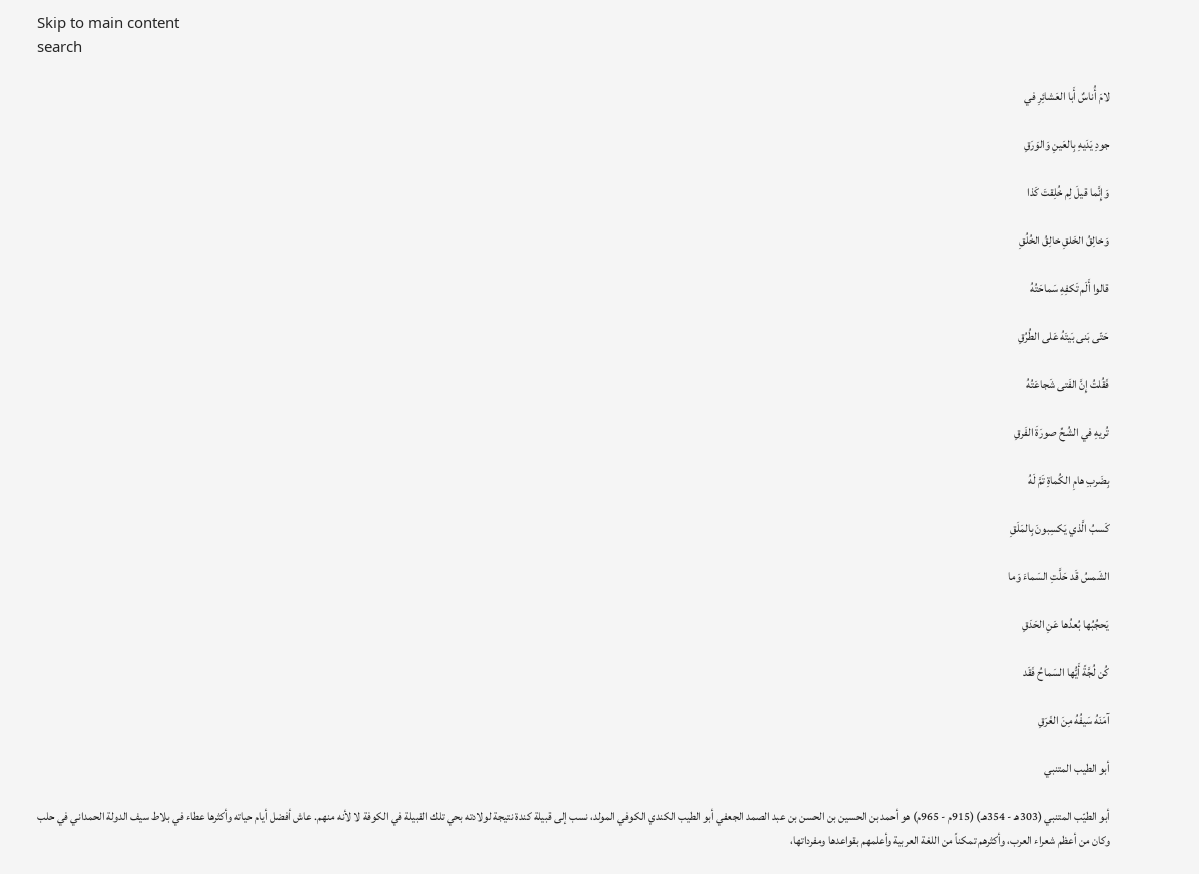Skip to main content
search

لامَ أُناسٌ أَبا العَشائِرِ في

جودِ يَدَيهِ بِالعَينِ وَالوَرَقِ

وَإِنَّما قيلَ لِم خُلِقتَ كَذا

وَخالِقُ الخَلقِ خالِقُ الخُلُقِ

قالوا أَلَم تَكفِهِ سَماحَتُهُ

حَتّى بَنى بَيتَهُ عَلى الطُرُقِ

فَقُلتُ إِنَّ الفَتى شَجاعَتُهُ

تُريهِ في الشُحِّ صورَةَ الفَرقِ

بِضَربِ هامِ الكُماةِ تَمَّ لَهُ

كَسبُ الَّذي يَكسِبونَ بِالمَلَقِ

الشَمسُ قَد حَلَّتِ السَماءَ وَما

يَحجُبُها بُعدُها عَنِ الحَدَقِ

كُن لُجَّةً أَيُّها السَماحُ فَقَد

آمَنَهُ سَيفُهُ مِنَ الغَرَقِ

أبو الطيب المتنبي

أبو الطيّب المتنبي (303هـ - 354هـ) (915م - 965م) هو أحمد بن الحسين بن الحسن بن عبد الصمد الجعفي أبو الطيب الكندي الكوفي المولد، نسب إلى قبيلة كندة نتيجة لولادته بحي تلك القبيلة في الكوفة لا لأنه منهم. عاش أفضل أيام حياته وأكثرها عطاء في بلاط سيف الدولة الحمداني في حلب وكان من أعظم شعراء العرب، وأكثرهم تمكناً من اللغة العربية وأعلمهم بقواعدها ومفرداتها،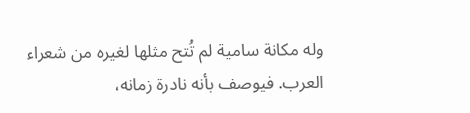وله مكانة سامية لم تُتح مثلها لغيره من شعراء العرب. فيوصف بأنه نادرة زمانه،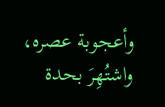وأعجوبة عصره، واشتُهِرَ بحدة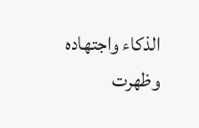الذكاء واجتهاده وظهرت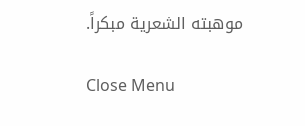موهبته الشعرية مبكراً.

Close Menu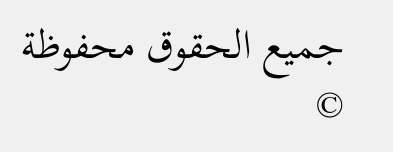جميع الحقوق محفوظة ©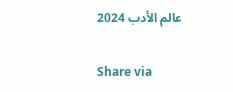عالم الأدب 2024

Share via